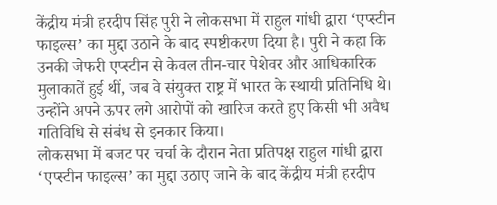केंद्रीय मंत्री हरदीप सिंह पुरी ने लोकसभा में राहुल गांधी द्वारा ‘एप्स्टीन फाइल्स’ का मुद्दा उठाने के बाद स्पष्टीकरण दिया है। पुरी ने कहा कि उनकी जेफरी एप्स्टीन से केवल तीन-चार पेशेवर और आधिकारिक मुलाकातें हुई थीं, जब वे संयुक्त राष्ट्र में भारत के स्थायी प्रतिनिधि थे। उन्होंने अपने ऊपर लगे आरोपों को खारिज करते हुए किसी भी अवैध गतिविधि से संबंध से इनकार किया।
लोकसभा में बजट पर चर्चा के दौरान नेता प्रतिपक्ष राहुल गांधी द्वारा ‘एप्स्टीन फाइल्स’ का मुद्दा उठाए जाने के बाद केंद्रीय मंत्री हरदीप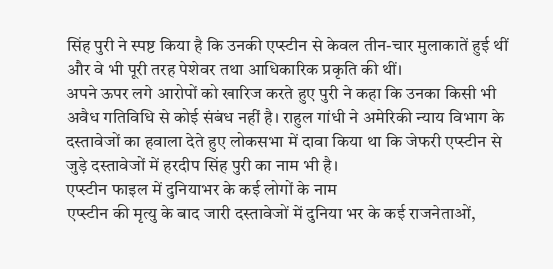सिंह पुरी ने स्पष्ट किया है कि उनकी एप्स्टीन से केवल तीन-चार मुलाकातें हुई थीं और वे भी पूरी तरह पेशेवर तथा आधिकारिक प्रकृति की थीं।
अपने ऊपर लगे आरोपों को खारिज करते हुए पुरी ने कहा कि उनका किसी भी अवैध गतिविधि से कोई संबंध नहीं है। राहुल गांधी ने अमेरिकी न्याय विभाग के दस्तावेजों का हवाला देते हुए लोकसभा में दावा किया था कि जेफरी एप्स्टीन से जुड़े दस्तावेजों में हरदीप सिंह पुरी का नाम भी है।
एप्स्टीन फाइल में दुनियाभर के कई लोगों के नाम
एप्स्टीन की मृत्यु के बाद जारी दस्तावेजों में दुनिया भर के कई राजनेताओं,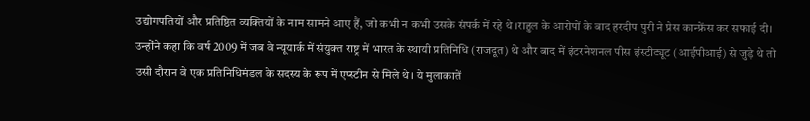उद्योगपतियों और प्रतिष्ठित व्यक्तियों के नाम सामने आए हैं, जो कभी न कभी उसके संपर्क में रहे थे।राहुल के आरोपों के बाद हरदीप पुरी ने प्रेस कान्फ्रेंस कर सफाई दी।
उन्होंने कहा कि वर्ष 2009 में जब वे न्यूयार्क में संयुक्त राष्ट्र में भारत के स्थायी प्रतिनिधि (राजदूत) थे और बाद में इंटरनेशनल पीस इंस्टीट्यूट (आईपीआई) से जुड़े थे तो उसी दौरान वे एक प्रतिनिधिमंडल के सदस्य के रूप में एप्स्टीन से मिले थे। ये मुलाकातें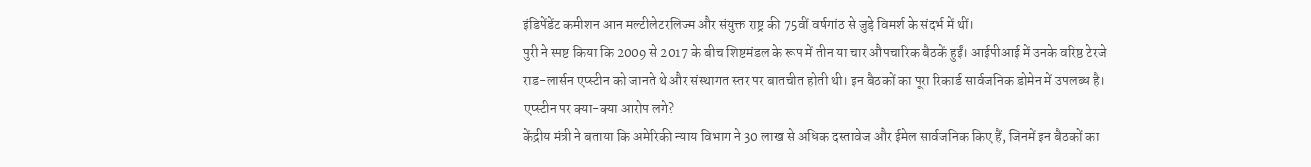इंडिपेंडेंट कमीशन आन मल्टीलेटरलिज्म और संयुक्त राष्ट्र की 75वीं वर्षगांठ से जुड़े विमर्श के संदर्भ में थीं।
पुरी ने स्पष्ट किया कि 2009 से 2017 के बीच शिष्टमंडल के रूप में तीन या चार औपचारिक बैठकें हुईं। आईपीआई में उनके वरिष्ठ टेरजे राड-लार्सन एप्स्टीन को जानते थे और संस्थागत स्तर पर बातचीत होती थी। इन बैठकों का पूरा रिकार्ड सार्वजनिक डोमेन में उपलब्ध है।
एप्स्टीन पर क्या-क्या आरोप लगे?
केंद्रीय मंत्री ने बताया कि अमेरिकी न्याय विभाग ने 30 लाख से अधिक दस्तावेज और ईमेल सार्वजनिक किए हैं, जिनमें इन बैठकों का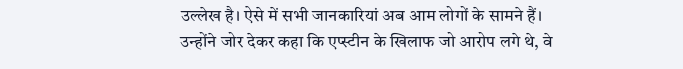उल्लेख है। ऐसे में सभी जानकारियां अब आम लोगों के सामने हैं।
उन्होंने जोर देकर कहा कि एप्स्टीन के खिलाफ जो आरोप लगे थे, वे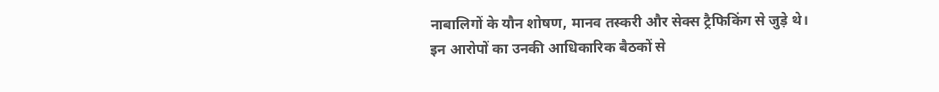नाबालिगों के यौन शोषण, मानव तस्करी और सेक्स ट्रैफिकिंग से जुड़े थे। इन आरोपों का उनकी आधिकारिक बैठकों से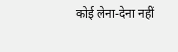कोई लेना-देना नहीं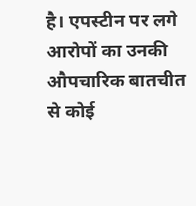है। एपस्टीन पर लगे आरोपों का उनकी औपचारिक बातचीत से कोई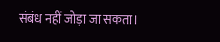संबंध नहीं जोड़ा जा सकता।